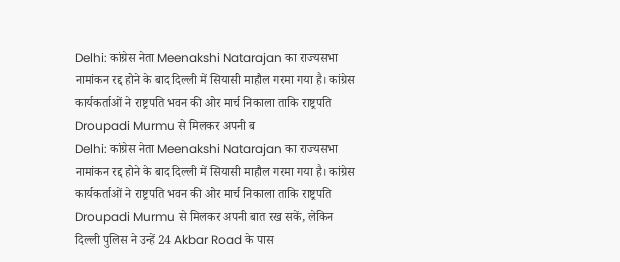Delhi: कांग्रेस नेता Meenakshi Natarajan का राज्यसभा नामांकन रद्द होने के बाद दिल्ली में सियासी माहौल गरमा गया है। कांग्रेस कार्यकर्ताओं ने राष्ट्रपति भवन की ओर मार्च निकाला ताकि राष्ट्रपति Droupadi Murmu से मिलकर अपनी ब
Delhi: कांग्रेस नेता Meenakshi Natarajan का राज्यसभा नामांकन रद्द होने के बाद दिल्ली में सियासी माहौल गरमा गया है। कांग्रेस कार्यकर्ताओं ने राष्ट्रपति भवन की ओर मार्च निकाला ताकि राष्ट्रपति Droupadi Murmu से मिलकर अपनी बात रख सकें, लेकिन दिल्ली पुलिस ने उन्हें 24 Akbar Road के पास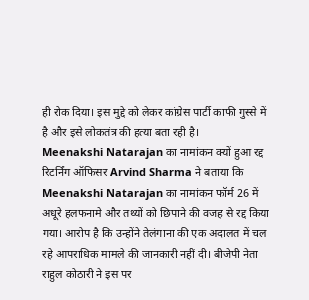ही रोक दिया। इस मुद्दे को लेकर कांग्रेस पार्टी काफी गुस्से में है और इसे लोकतंत्र की हत्या बता रही है।
Meenakshi Natarajan का नामांकन क्यों हुआ रद्द
रिटर्निंग ऑफिसर Arvind Sharma ने बताया कि Meenakshi Natarajan का नामांकन फॉर्म 26 में अधूरे हलफनामे और तथ्यों को छिपाने की वजह से रद्द किया गया। आरोप है कि उन्होंने तेलंगाना की एक अदालत में चल रहे आपराधिक मामले की जानकारी नहीं दी। बीजेपी नेता राहुल कोठारी ने इस पर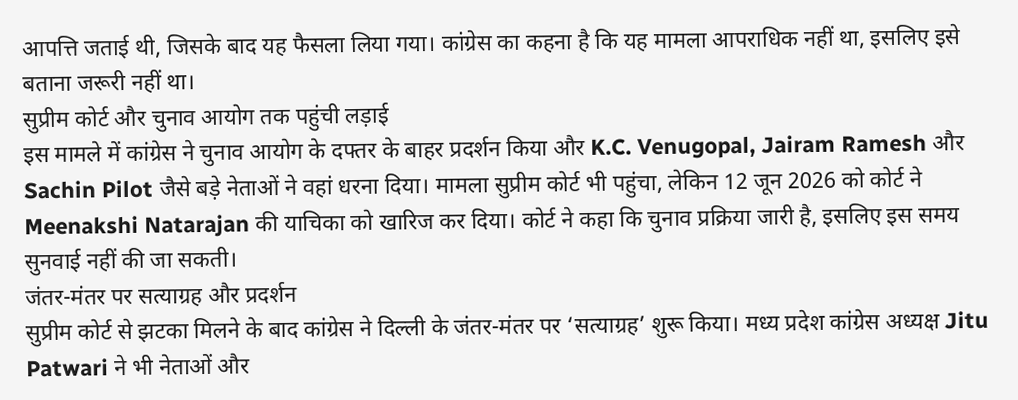आपत्ति जताई थी, जिसके बाद यह फैसला लिया गया। कांग्रेस का कहना है कि यह मामला आपराधिक नहीं था, इसलिए इसे बताना जरूरी नहीं था।
सुप्रीम कोर्ट और चुनाव आयोग तक पहुंची लड़ाई
इस मामले में कांग्रेस ने चुनाव आयोग के दफ्तर के बाहर प्रदर्शन किया और K.C. Venugopal, Jairam Ramesh और Sachin Pilot जैसे बड़े नेताओं ने वहां धरना दिया। मामला सुप्रीम कोर्ट भी पहुंचा, लेकिन 12 जून 2026 को कोर्ट ने Meenakshi Natarajan की याचिका को खारिज कर दिया। कोर्ट ने कहा कि चुनाव प्रक्रिया जारी है, इसलिए इस समय सुनवाई नहीं की जा सकती।
जंतर-मंतर पर सत्याग्रह और प्रदर्शन
सुप्रीम कोर्ट से झटका मिलने के बाद कांग्रेस ने दिल्ली के जंतर-मंतर पर ‘सत्याग्रह’ शुरू किया। मध्य प्रदेश कांग्रेस अध्यक्ष Jitu Patwari ने भी नेताओं और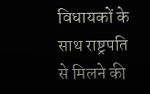विधायकों के साथ राष्ट्रपति से मिलने की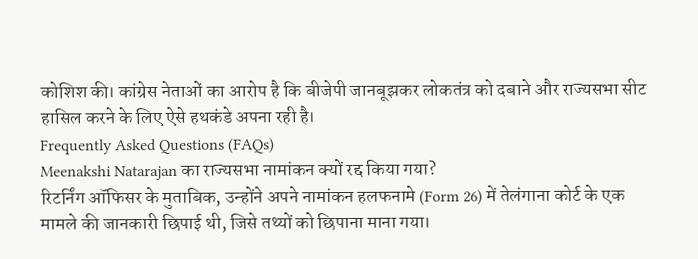कोशिश की। कांग्रेस नेताओं का आरोप है कि बीजेपी जानबूझकर लोकतंत्र को दबाने और राज्यसभा सीट हासिल करने के लिए ऐसे हथकंडे अपना रही है।
Frequently Asked Questions (FAQs)
Meenakshi Natarajan का राज्यसभा नामांकन क्यों रद्द किया गया?
रिटर्निंग ऑफिसर के मुताबिक, उन्होंने अपने नामांकन हलफनामे (Form 26) में तेलंगाना कोर्ट के एक मामले की जानकारी छिपाई थी, जिसे तथ्यों को छिपाना माना गया।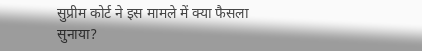सुप्रीम कोर्ट ने इस मामले में क्या फैसला सुनाया?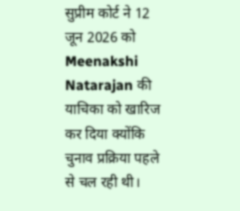सुप्रीम कोर्ट ने 12 जून 2026 को Meenakshi Natarajan की याचिका को खारिज कर दिया क्योंकि चुनाव प्रक्रिया पहले से चल रही थी।